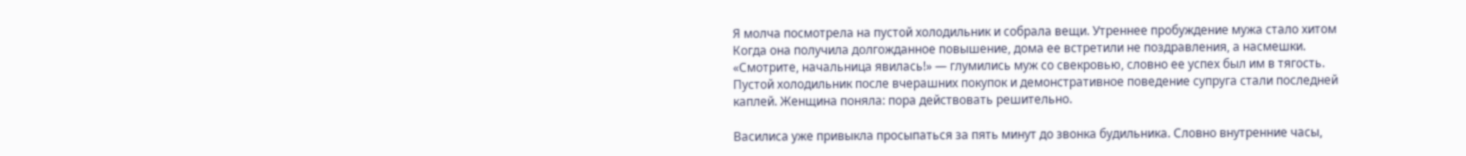Я молча посмотрела на пустой холодильник и собрала вещи. Утреннее пробуждение мужа стало хитом
Когда она получила долгожданное повышение, дома ее встретили не поздравления, а насмешки. «Смотрите, начальница явилась!» — глумились муж со свекровью, словно ее успех был им в тягость. Пустой холодильник после вчерашних покупок и демонстративное поведение супруга стали последней каплей. Женщина поняла: пора действовать решительно.

Василиса уже привыкла просыпаться за пять минут до звонка будильника. Словно внутренние часы,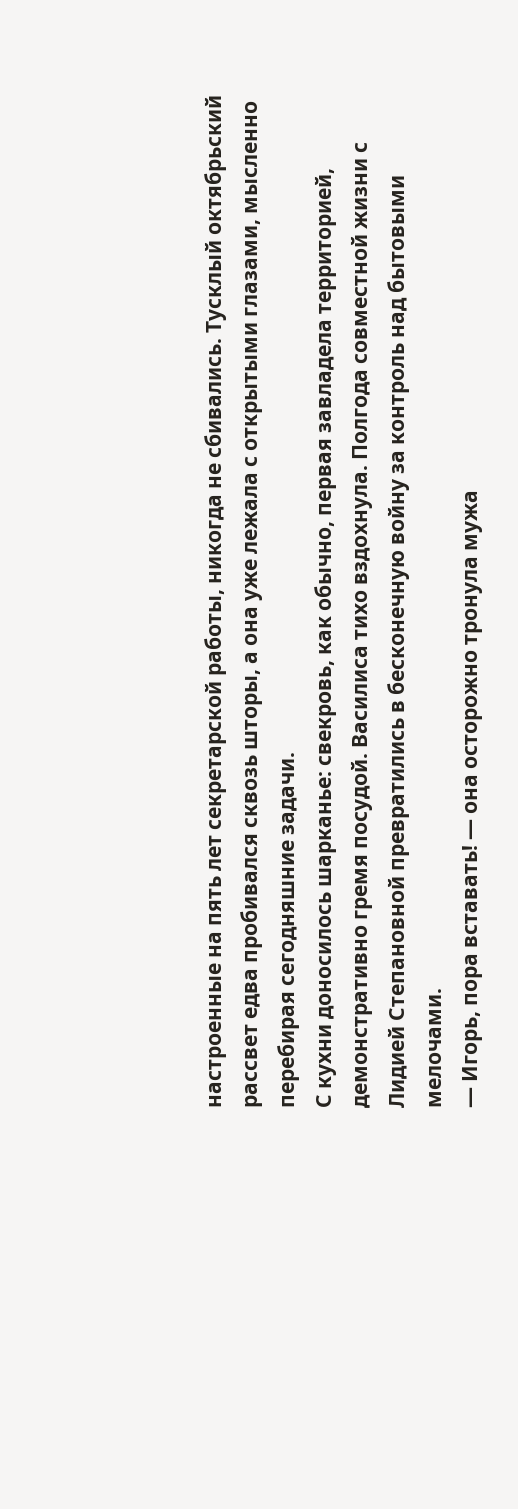настроенные на пять лет секретарской работы, никогда не сбивались. Тусклый октябрьский рассвет едва пробивался сквозь шторы, а она уже лежала с открытыми глазами, мысленно перебирая сегодняшние задачи.
С кухни доносилось шарканье: свекровь, как обычно, первая завладела территорией, демонстративно гремя посудой. Василиса тихо вздохнула. Полгода совместной жизни с Лидией Степановной превратились в бесконечную войну за контроль над бытовыми мелочами.
— Игорь, пора вставать! — она осторожно тронула мужа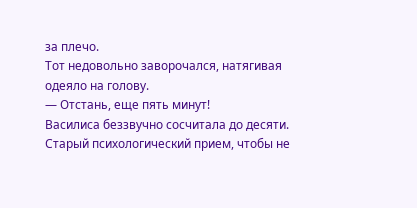за плечо.
Тот недовольно заворочался, натягивая одеяло на голову.
— Отстань, еще пять минут!
Василиса беззвучно сосчитала до десяти. Старый психологический прием, чтобы не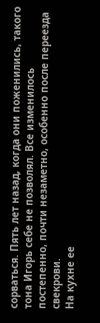сорваться. Пять лет назад, когда они поженились, такого тона Игорь себе не позволял. Все изменилось постепенно, почти незаметно, особенно после переезда свекрови.
На кухне ее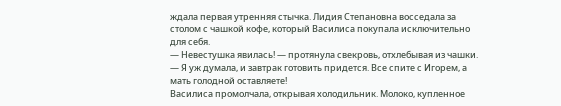ждала первая утренняя стычка. Лидия Степановна восседала за столом с чашкой кофе, который Василиса покупала исключительно для себя.
— Невестушка явилась! — протянула свекровь, отхлебывая из чашки. — Я уж думала, и завтрак готовить придется. Все спите с Игорем, а мать голодной оставляете!
Василиса промолчала, открывая холодильник. Молоко, купленное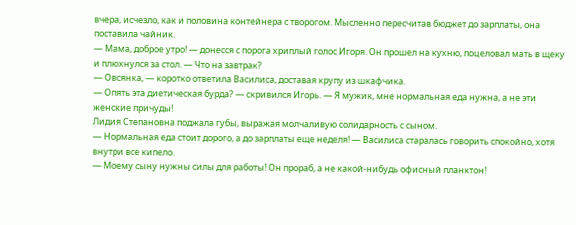вчера, исчезло, как и половина контейнера с творогом. Мысленно пересчитав бюджет до зарплаты, она поставила чайник.
— Мама, доброе утро! — донесся с порога хриплый голос Игоря. Он прошел на кухню, поцеловал мать в щеку и плюхнулся за стол. — Что на завтрак?
— Овсянка, — коротко ответила Василиса, доставая крупу из шкафчика.
— Опять эта диетическая бурда? — скривился Игорь. — Я мужик, мне нормальная еда нужна, а не эти женские причуды!
Лидия Степановна поджала губы, выражая молчаливую солидарность с сыном.
— Нормальная еда стоит дорого, а до зарплаты еще неделя! — Василиса старалась говорить спокойно, хотя внутри все кипело.
— Моему сыну нужны силы для работы! Он прораб, а не какой-нибудь офисный планктон!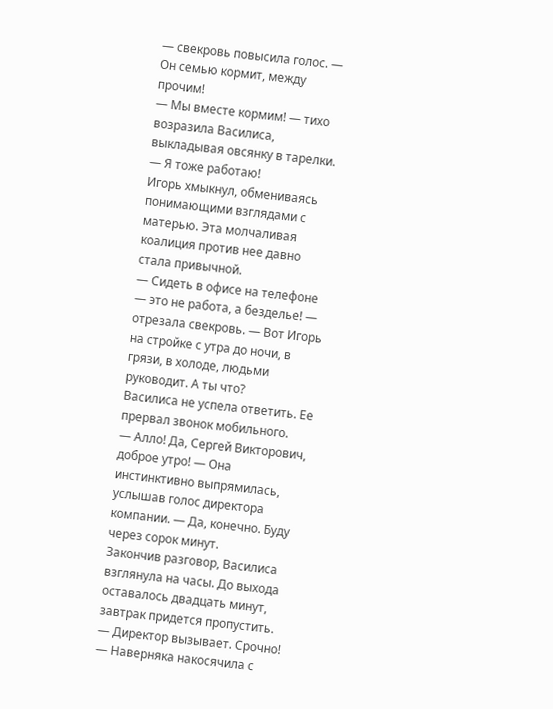— свекровь повысила голос. — Он семью кормит, между прочим!
— Мы вместе кормим! — тихо возразила Василиса, выкладывая овсянку в тарелки. — Я тоже работаю!
Игорь хмыкнул, обмениваясь понимающими взглядами с матерью. Эта молчаливая коалиция против нее давно стала привычной.
— Сидеть в офисе на телефоне — это не работа, а безделье! — отрезала свекровь. — Вот Игорь на стройке с утра до ночи, в грязи, в холоде, людьми руководит. А ты что?
Василиса не успела ответить. Ее прервал звонок мобильного.
— Алло! Да, Сергей Викторович, доброе утро! — Она инстинктивно выпрямилась, услышав голос директора компании. — Да, конечно. Буду через сорок минут.
Закончив разговор, Василиса взглянула на часы. До выхода оставалось двадцать минут, завтрак придется пропустить.
— Директор вызывает. Срочно!
— Наверняка накосячила с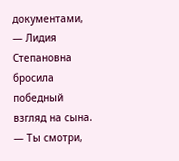документами, — Лидия Степановна бросила победный взгляд на сына. — Ты смотри,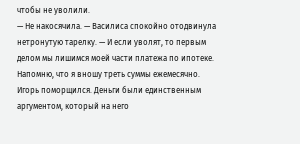чтобы не уволили.
— Не накосячила. — Василиса спокойно отодвинула нетронутую тарелку. — И если уволят, то первым делом мы лишимся моей части платежа по ипотеке. Напомню, что я вношу треть суммы ежемесячно.
Игорь поморщился. Деньги были единственным аргументом, который на него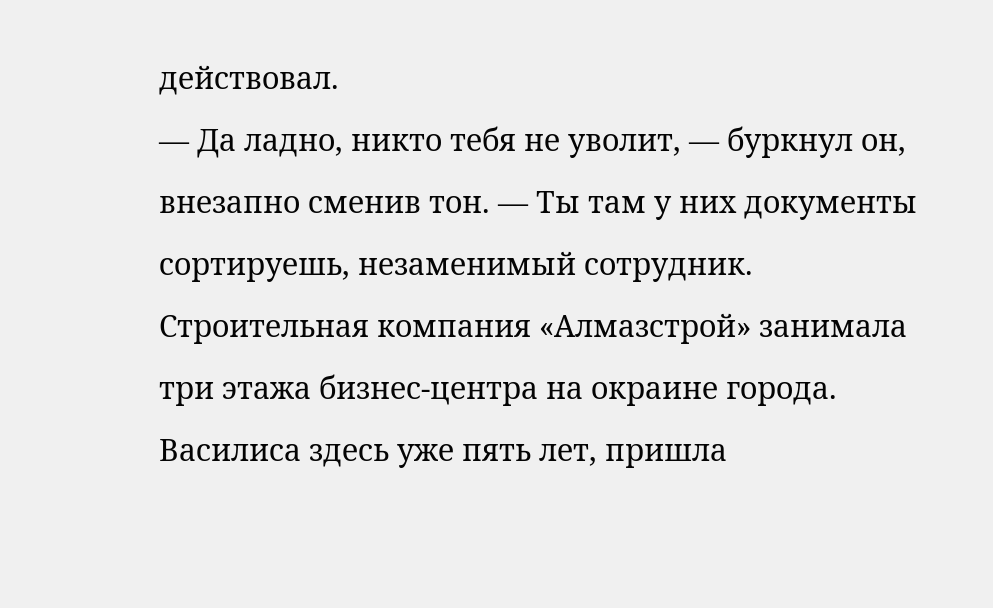действовал.
— Да ладно, никто тебя не уволит, — буркнул он, внезапно сменив тон. — Ты там у них документы сортируешь, незаменимый сотрудник.
Строительная компания «Алмазстрой» занимала три этажа бизнес-центра на окраине города. Василиса здесь уже пять лет, пришла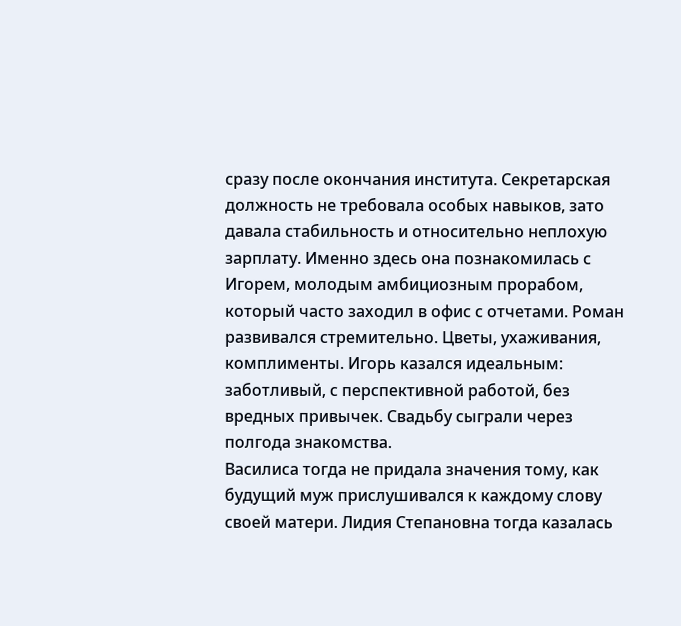сразу после окончания института. Секретарская должность не требовала особых навыков, зато давала стабильность и относительно неплохую зарплату. Именно здесь она познакомилась с Игорем, молодым амбициозным прорабом, который часто заходил в офис с отчетами. Роман развивался стремительно. Цветы, ухаживания, комплименты. Игорь казался идеальным: заботливый, с перспективной работой, без вредных привычек. Свадьбу сыграли через полгода знакомства.
Василиса тогда не придала значения тому, как будущий муж прислушивался к каждому слову своей матери. Лидия Степановна тогда казалась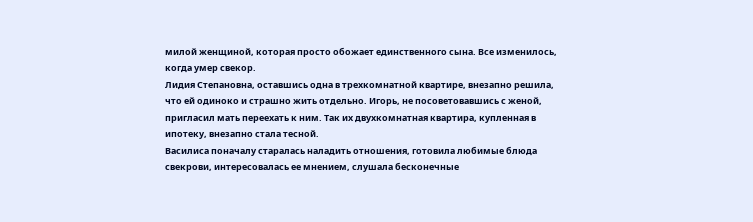милой женщиной, которая просто обожает единственного сына. Все изменилось, когда умер свекор.
Лидия Степановна, оставшись одна в трехкомнатной квартире, внезапно решила, что ей одиноко и страшно жить отдельно. Игорь, не посоветовавшись с женой, пригласил мать переехать к ним. Так их двухкомнатная квартира, купленная в ипотеку, внезапно стала тесной.
Василиса поначалу старалась наладить отношения, готовила любимые блюда свекрови, интересовалась ее мнением, слушала бесконечные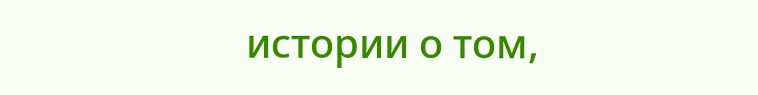истории о том,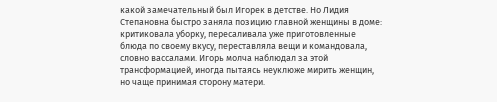какой замечательный был Игорек в детстве. Но Лидия Степановна быстро заняла позицию главной женщины в доме: критиковала уборку, пересаливала уже приготовленные блюда по своему вкусу, переставляла вещи и командовала, словно вассалами. Игорь молча наблюдал за этой трансформацией, иногда пытаясь неуклюже мирить женщин, но чаще принимая сторону матери.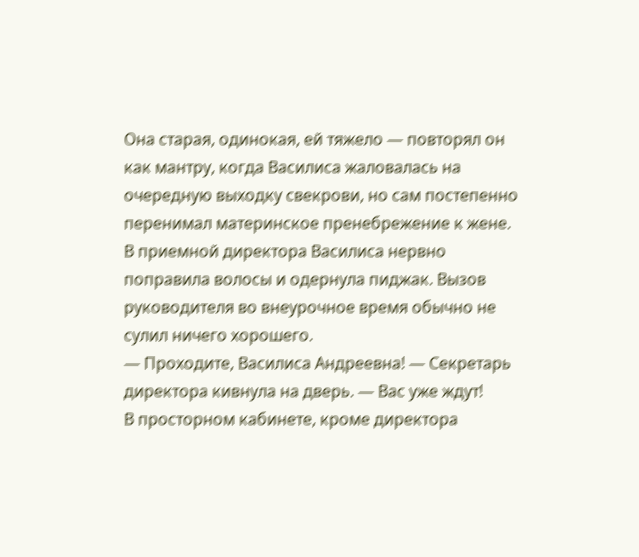Она старая, одинокая, ей тяжело — повторял он как мантру, когда Василиса жаловалась на очередную выходку свекрови, но сам постепенно перенимал материнское пренебрежение к жене.
В приемной директора Василиса нервно поправила волосы и одернула пиджак. Вызов руководителя во внеурочное время обычно не сулил ничего хорошего.
— Проходите, Василиса Андреевна! — Секретарь директора кивнула на дверь. — Вас уже ждут!
В просторном кабинете, кроме директора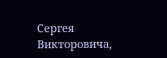Сергея Викторовича,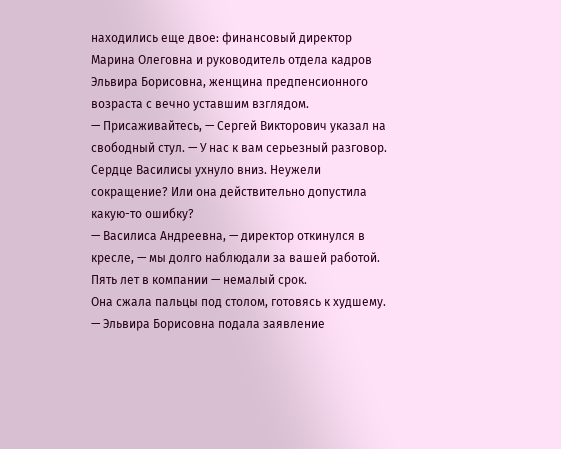находились еще двое: финансовый директор Марина Олеговна и руководитель отдела кадров Эльвира Борисовна, женщина предпенсионного возраста с вечно уставшим взглядом.
— Присаживайтесь, — Сергей Викторович указал на свободный стул. — У нас к вам серьезный разговор.
Сердце Василисы ухнуло вниз. Неужели сокращение? Или она действительно допустила какую-то ошибку?
— Василиса Андреевна, — директор откинулся в кресле, — мы долго наблюдали за вашей работой. Пять лет в компании — немалый срок.
Она сжала пальцы под столом, готовясь к худшему.
— Эльвира Борисовна подала заявление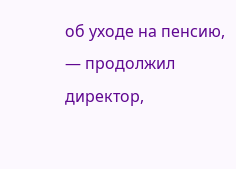об уходе на пенсию, — продолжил директор,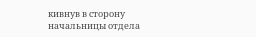кивнув в сторону начальницы отдела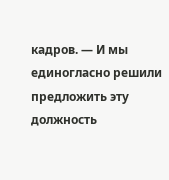кадров. — И мы единогласно решили предложить эту должность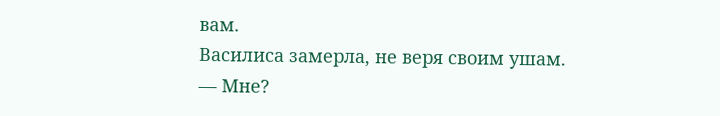вам.
Василиса замерла, не веря своим ушам.
— Мне?